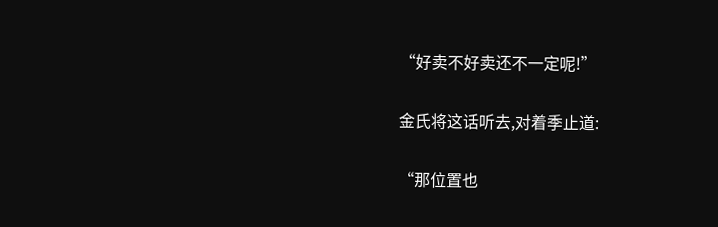“好卖不好卖还不一定呢!”

金氏将这话听去,对着季止道:

“那位置也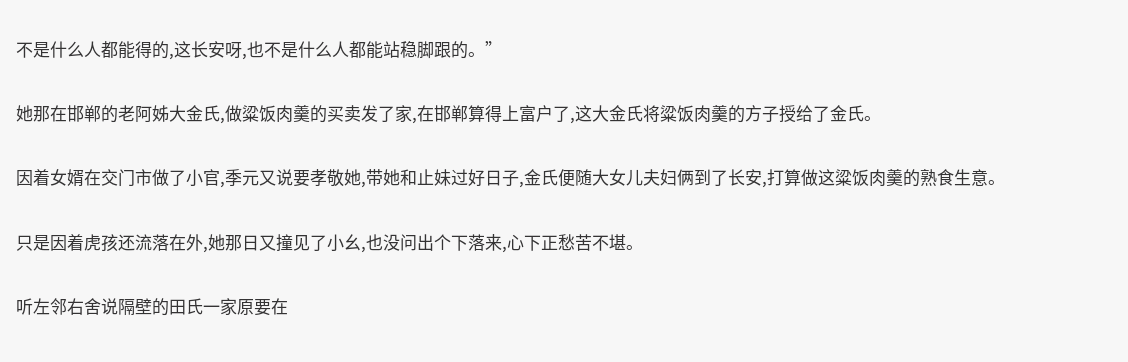不是什么人都能得的,这长安呀,也不是什么人都能站稳脚跟的。”

她那在邯郸的老阿姊大金氏,做粱饭肉羹的买卖发了家,在邯郸算得上富户了,这大金氏将粱饭肉羹的方子授给了金氏。

因着女婿在交门市做了小官,季元又说要孝敬她,带她和止妹过好日子,金氏便随大女儿夫妇俩到了长安,打算做这粱饭肉羹的熟食生意。

只是因着虎孩还流落在外,她那日又撞见了小幺,也没问出个下落来,心下正愁苦不堪。

听左邻右舍说隔壁的田氏一家原要在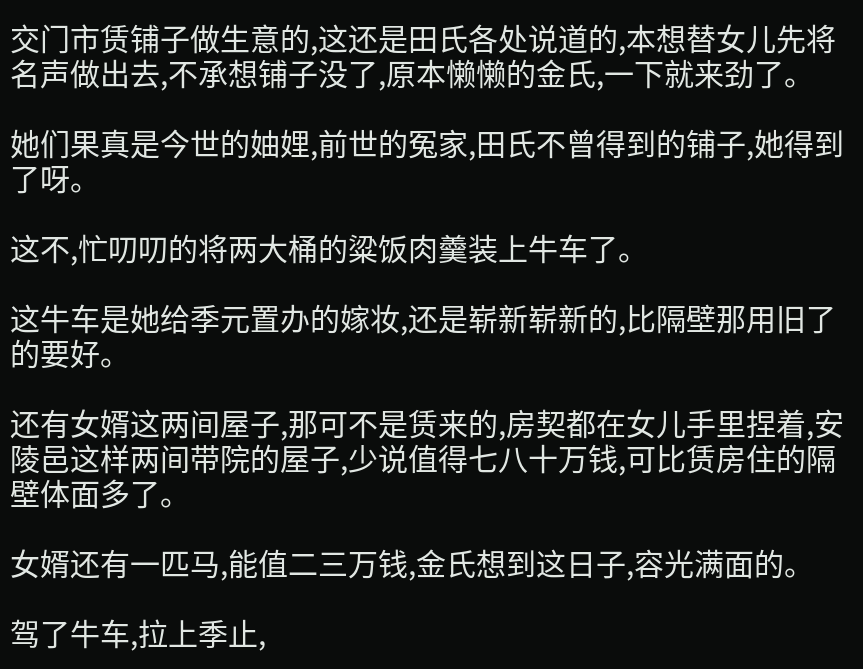交门市赁铺子做生意的,这还是田氏各处说道的,本想替女儿先将名声做出去,不承想铺子没了,原本懒懒的金氏,一下就来劲了。

她们果真是今世的妯娌,前世的冤家,田氏不曾得到的铺子,她得到了呀。

这不,忙叨叨的将两大桶的粱饭肉羹装上牛车了。

这牛车是她给季元置办的嫁妆,还是崭新崭新的,比隔壁那用旧了的要好。

还有女婿这两间屋子,那可不是赁来的,房契都在女儿手里捏着,安陵邑这样两间带院的屋子,少说值得七八十万钱,可比赁房住的隔壁体面多了。

女婿还有一匹马,能值二三万钱,金氏想到这日子,容光满面的。

驾了牛车,拉上季止,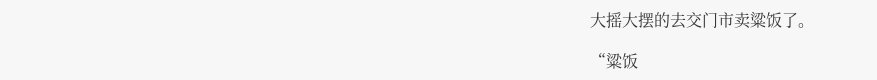大摇大摆的去交门市卖粱饭了。

“粱饭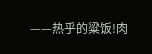——热乎的粱饭!肉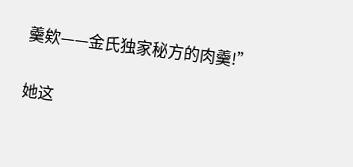羹欸——金氏独家秘方的肉羹!”

她这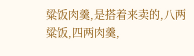粱饭肉羹,是搭着来卖的,八两粱饭,四两肉羹,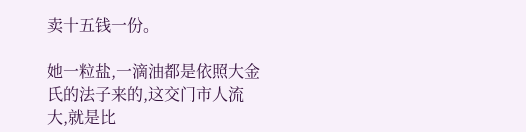卖十五钱一份。

她一粒盐,一滴油都是依照大金氏的法子来的,这交门市人流大,就是比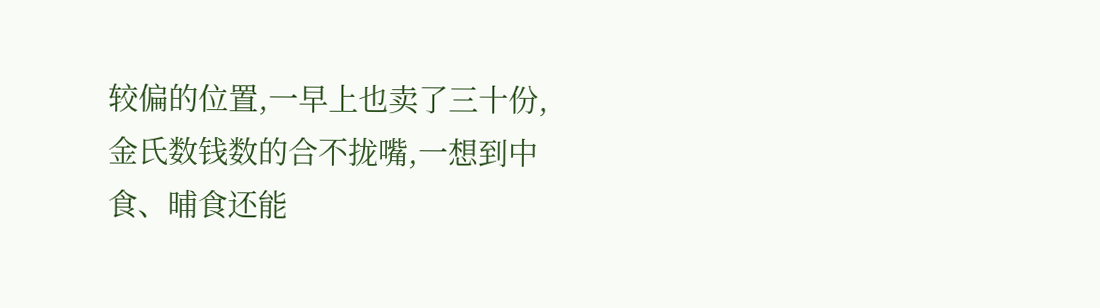较偏的位置,一早上也卖了三十份,金氏数钱数的合不拢嘴,一想到中食、晡食还能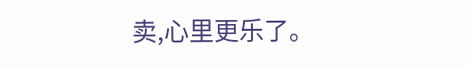卖,心里更乐了。